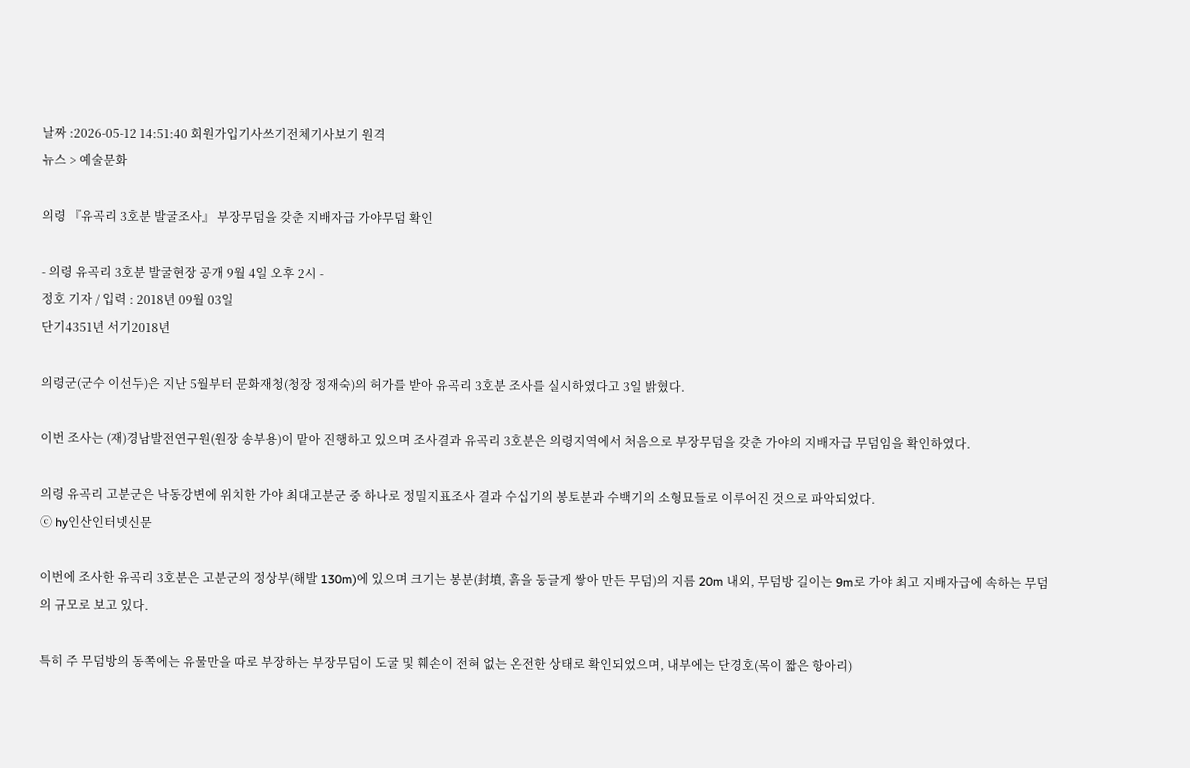날짜 :2026-05-12 14:51:40 회원가입기사쓰기전체기사보기 원격
뉴스 > 예술문화

의령 『유곡리 3호분 발굴조사』 부장무덤을 갖춘 지배자급 가야무덤 확인

- 의령 유곡리 3호분 발굴현장 공개 9월 4일 오후 2시 -
정호 기자 / 입력 : 2018년 09월 03일
단기4351년 서기2018년

의령군(군수 이선두)은 지난 5월부터 문화재청(청장 정재숙)의 허가를 받아 유곡리 3호분 조사를 실시하였다고 3일 밝혔다.

이번 조사는 (재)경남발전연구원(원장 송부용)이 맡아 진행하고 있으며 조사결과 유곡리 3호분은 의령지역에서 처음으로 부장무덤을 갖춘 가야의 지배자급 무덤임을 확인하였다.

의령 유곡리 고분군은 낙동강변에 위치한 가야 최대고분군 중 하나로 정밀지표조사 결과 수십기의 봉토분과 수백기의 소형묘들로 이루어진 것으로 파악되었다.
ⓒ hy인산인터넷신문

이번에 조사한 유곡리 3호분은 고분군의 정상부(해발 130m)에 있으며 크기는 봉분(封墳, 흙을 둥글게 쌓아 만든 무덤)의 지름 20m 내외, 무덤방 길이는 9m로 가야 최고 지배자급에 속하는 무덤의 규모로 보고 있다.

특히 주 무덤방의 동쪽에는 유물만을 따로 부장하는 부장무덤이 도굴 및 훼손이 전혀 없는 온전한 상태로 확인되었으며, 내부에는 단경호(목이 짧은 항아리)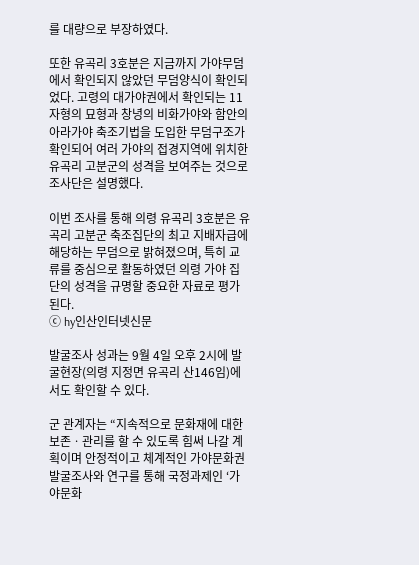를 대량으로 부장하였다.

또한 유곡리 3호분은 지금까지 가야무덤에서 확인되지 않았던 무덤양식이 확인되었다. 고령의 대가야권에서 확인되는 11자형의 묘형과 창녕의 비화가야와 함안의 아라가야 축조기법을 도입한 무덤구조가 확인되어 여러 가야의 접경지역에 위치한 유곡리 고분군의 성격을 보여주는 것으로 조사단은 설명했다.

이번 조사를 통해 의령 유곡리 3호분은 유곡리 고분군 축조집단의 최고 지배자급에 해당하는 무덤으로 밝혀졌으며, 특히 교류를 중심으로 활동하였던 의령 가야 집단의 성격을 규명할 중요한 자료로 평가된다.
ⓒ hy인산인터넷신문

발굴조사 성과는 9월 4일 오후 2시에 발굴현장(의령 지정면 유곡리 산146임)에서도 확인할 수 있다.

군 관계자는 “지속적으로 문화재에 대한 보존ㆍ관리를 할 수 있도록 힘써 나갈 계획이며 안정적이고 체계적인 가야문화권 발굴조사와 연구를 통해 국정과제인 ‘가야문화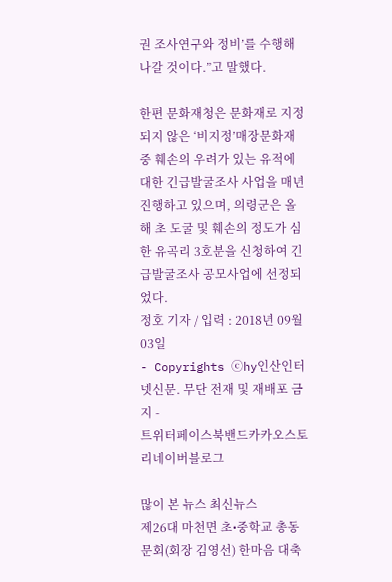권 조사연구와 정비’를 수행해 나갈 것이다.”고 말했다.

한편 문화재청은 문화재로 지정되지 않은 ‘비지정’매장문화재 중 훼손의 우려가 있는 유적에 대한 긴급발굴조사 사업을 매년 진행하고 있으며, 의령군은 올해 초 도굴 및 훼손의 정도가 심한 유곡리 3호분을 신청하여 긴급발굴조사 공모사업에 선정되었다.
정호 기자 / 입력 : 2018년 09월 03일
- Copyrights ⓒhy인산인터넷신문. 무단 전재 및 재배포 금지 -
트위터페이스북밴드카카오스토리네이버블로그

많이 본 뉴스 최신뉴스
제26대 마천면 초•중학교 총동문회(회장 김영선) 한마음 대축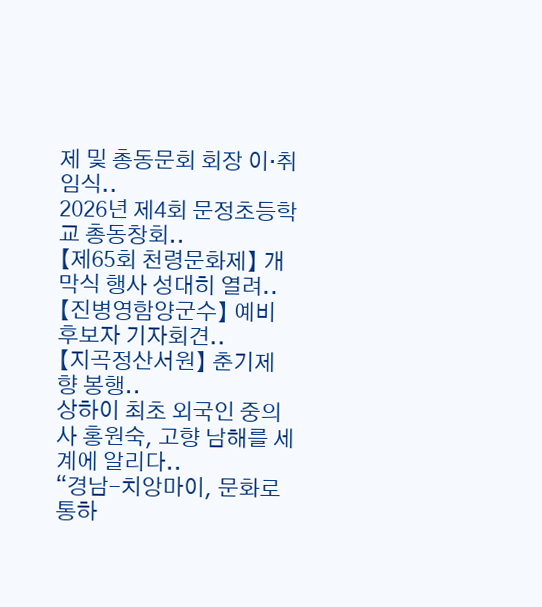제 및 총동문회 회장 이·취임식..
2026년 제4회 문정초등학교 총동창회..
【제65회 천령문화제】 개막식 행사 성대히 열려..
【진병영함양군수】 예비후보자 기자회견..
【지곡정산서원】 춘기제향 봉행..
상하이 최초 외국인 중의사 홍원숙, 고향 남해를 세계에 알리다..
“경남-치앙마이, 문화로 통하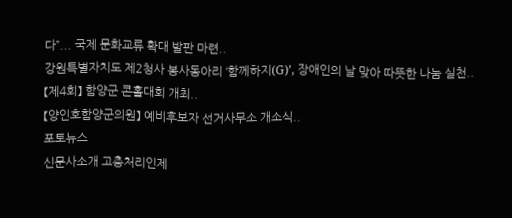다”... 국제 문화교류 확대 발판 마련..
강원특별자치도 제2청사 봉사동아리 ‘함께하지(G)’, 장애인의 날 맞아 따뜻한 나눔 실천..
【제4회】 함양군 콘홀대회 개최..
【양인호함양군의원】 예비후보자 선거사무소 개소식..
포토뉴스
신문사소개 고충처리인제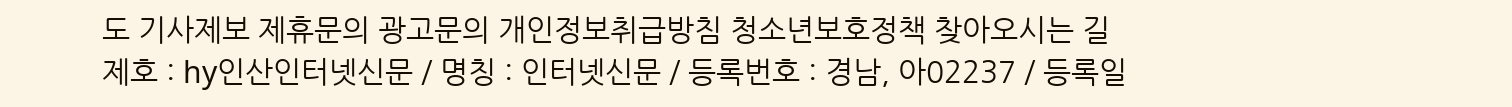도 기사제보 제휴문의 광고문의 개인정보취급방침 청소년보호정책 찾아오시는 길
제호 : hy인산인터넷신문 / 명칭 : 인터넷신문 / 등록번호 : 경남, 아02237 / 등록일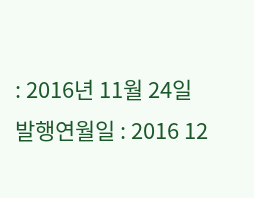: 2016년 11월 24일
발행연월일 : 2016 12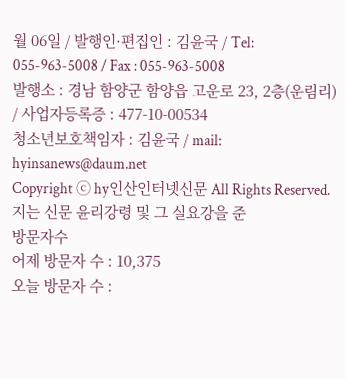월 06일 / 발행인·편집인 : 김윤국 / Tel: 055-963-5008 / Fax : 055-963-5008
발행소 : 경남 함양군 함양읍 고운로 23, 2층(운림리) / 사업자등록증 : 477-10-00534
청소년보호책임자 : 김윤국 / mail: hyinsanews@daum.net
Copyright ⓒ hy인산인터넷신문 All Rights Reserved. 지는 신문 윤리강령 및 그 실요강을 준
방문자수
어제 방문자 수 : 10,375
오늘 방문자 수 :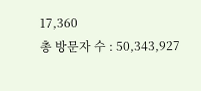17,360
총 방문자 수 : 50,343,927